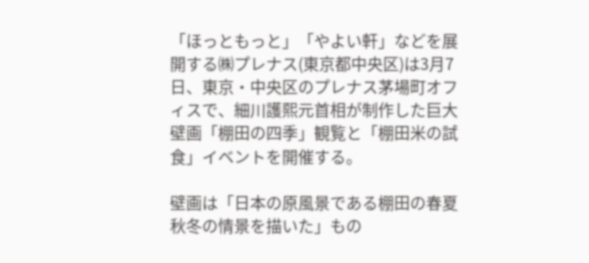「ほっともっと」「やよい軒」などを展開する㈱プレナス(東京都中央区)は3月7日、東京・中央区のプレナス茅場町オフィスで、細川護熙元首相が制作した巨大壁画「棚田の四季」観覧と「棚田米の試食」イベントを開催する。

壁画は「日本の原風景である棚田の春夏秋冬の情景を描いた」もの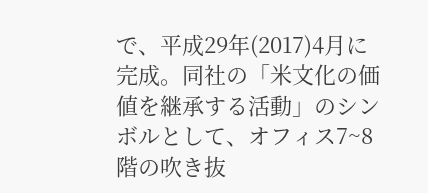で、平成29年(2017)4月に完成。同社の「米文化の価値を継承する活動」のシンボルとして、オフィス7~8階の吹き抜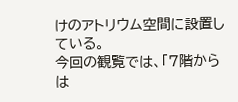けのアトリウム空間に設置している。
今回の観覧では、「7階からは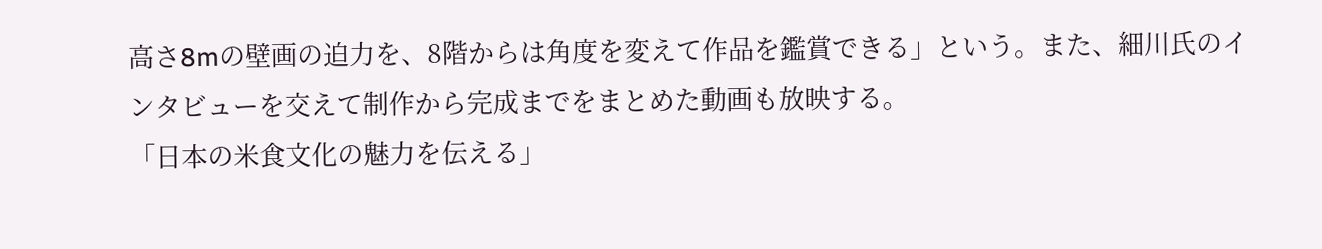高さ8mの壁画の迫力を、8階からは角度を変えて作品を鑑賞できる」という。また、細川氏のインタビューを交えて制作から完成までをまとめた動画も放映する。
「日本の米食文化の魅力を伝える」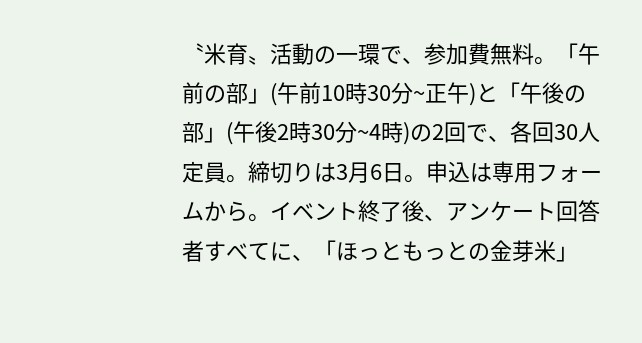〝米育〟活動の一環で、参加費無料。「午前の部」(午前10時30分~正午)と「午後の部」(午後2時30分~4時)の2回で、各回30人定員。締切りは3月6日。申込は専用フォームから。イベント終了後、アンケート回答者すべてに、「ほっともっとの金芽米」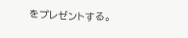をプレゼントする。